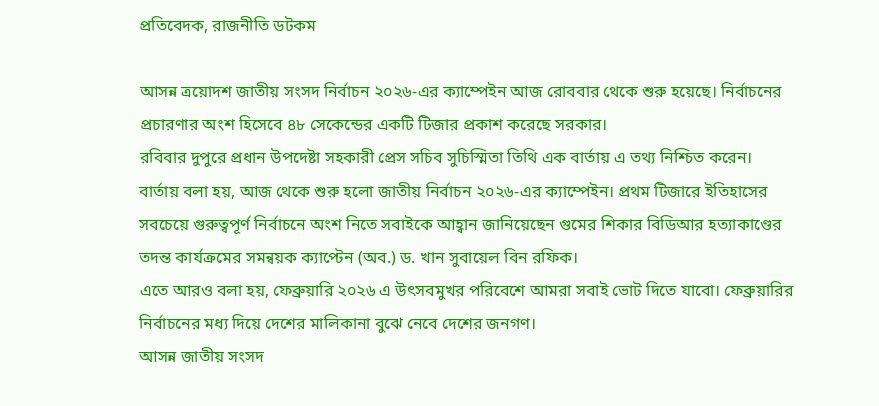প্রতিবেদক, রাজনীতি ডটকম

আসন্ন ত্রয়োদশ জাতীয় সংসদ নির্বাচন ২০২৬-এর ক্যাম্পেইন আজ রোববার থেকে শুরু হয়েছে। নির্বাচনের প্রচারণার অংশ হিসেবে ৪৮ সেকেন্ডের একটি টিজার প্রকাশ করেছে সরকার।
রবিবার দুপুরে প্রধান উপদেষ্টা সহকারী প্রেস সচিব সুচিস্মিতা তিথি এক বার্তায় এ তথ্য নিশ্চিত করেন।
বার্তায় বলা হয়, আজ থেকে শুরু হলো জাতীয় নির্বাচন ২০২৬-এর ক্যাম্পেইন। প্রথম টিজারে ইতিহাসের সবচেয়ে গুরুত্বপূর্ণ নির্বাচনে অংশ নিতে সবাইকে আহ্বান জানিয়েছেন গুমের শিকার বিডিআর হত্যাকাণ্ডের তদন্ত কার্যক্রমের সমন্বয়ক ক্যাপ্টেন (অব.) ড. খান সুবায়েল বিন রফিক।
এতে আরও বলা হয়, ফেব্রুয়ারি ২০২৬ এ উৎসবমুখর পরিবেশে আমরা সবাই ভোট দিতে যাবো। ফেব্রুয়ারির নির্বাচনের মধ্য দিয়ে দেশের মালিকানা বুঝে নেবে দেশের জনগণ।
আসন্ন জাতীয় সংসদ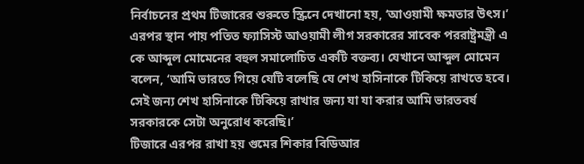নির্বাচনের প্রথম টিজারের শুরুতে স্ক্রিনে দেখানো হয়, ‘আওয়ামী ক্ষমতার উৎস।’ এরপর স্থান পায় পতিত ফ্যাসিস্ট আওয়ামী লীগ সরকারের সাবেক পররাষ্ট্রমন্ত্রী এ কে আব্দুল মোমেনের বহুল সমালোচিত একটি বক্তব্য। যেখানে আব্দুল মোমেন বলেন, ‘আমি ভারতে গিয়ে যেটি বলেছি যে শেখ হাসিনাকে টিকিয়ে রাখতে হবে। সেই জন্য শেখ হাসিনাকে টিকিয়ে রাখার জন্য যা যা করার আমি ভারতবর্ষ সরকারকে সেটা অনুরোধ করেছি।’
টিজারে এরপর রাখা হয় গুমের শিকার বিডিআর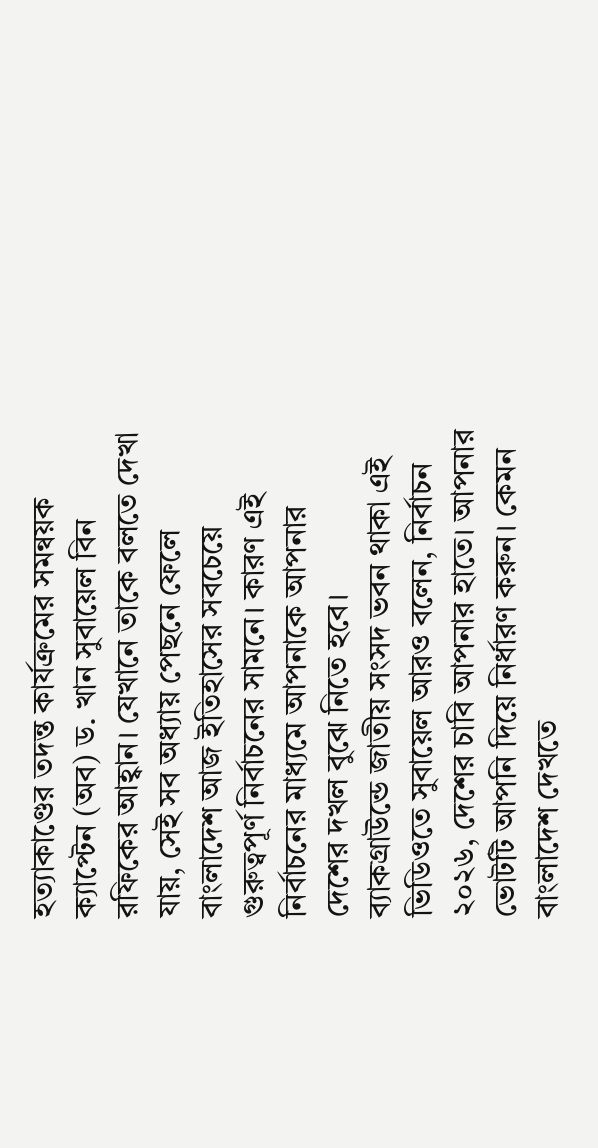হত্যাকাণ্ডের তদন্ত কার্যক্রমের সমন্বয়ক ক্যাপ্টেন (অব) ড. খান সুবায়েল বিন রফিকের আহ্বান। যেখানে তাকে বলতে দেখা যায়, সেই সব অধ্যায় পেছনে ফেলে বাংলাদেশ আজ ইতিহাসের সবচেয়ে গুরুত্বপূর্ণ নির্বাচনের সামনে। কারণ এই নির্বাচনের মাধ্যমে আপনাকে আপনার দেশের দখল বুঝে নিতে হবে।
ব্যাকগ্রাউন্ডে জাতীয় সংসদ ভবন থাকা এই ভিডিওতে সুবায়েল আরও বলেন, নির্বাচন ২০২৬, দেশের চাবি আপনার হাতে। আপনার ভোটটি আপনি দিয়ে নির্ধারণ করুন। কেমন বাংলাদেশ দেখতে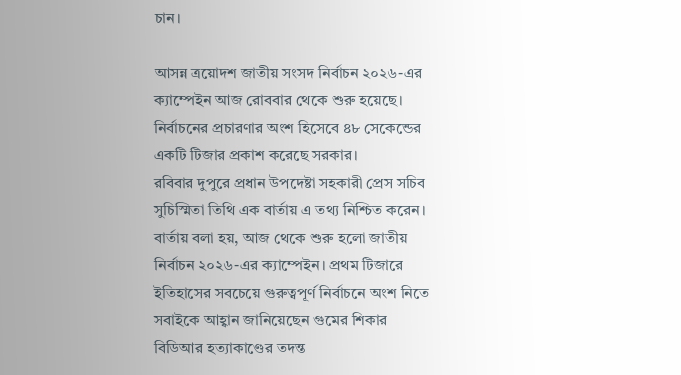চান।

আসন্ন ত্রয়োদশ জাতীয় সংসদ নির্বাচন ২০২৬-এর ক্যাম্পেইন আজ রোববার থেকে শুরু হয়েছে। নির্বাচনের প্রচারণার অংশ হিসেবে ৪৮ সেকেন্ডের একটি টিজার প্রকাশ করেছে সরকার।
রবিবার দুপুরে প্রধান উপদেষ্টা সহকারী প্রেস সচিব সুচিস্মিতা তিথি এক বার্তায় এ তথ্য নিশ্চিত করেন।
বার্তায় বলা হয়, আজ থেকে শুরু হলো জাতীয় নির্বাচন ২০২৬-এর ক্যাম্পেইন। প্রথম টিজারে ইতিহাসের সবচেয়ে গুরুত্বপূর্ণ নির্বাচনে অংশ নিতে সবাইকে আহ্বান জানিয়েছেন গুমের শিকার বিডিআর হত্যাকাণ্ডের তদন্ত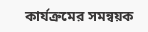কার্যক্রমের সমন্বয়ক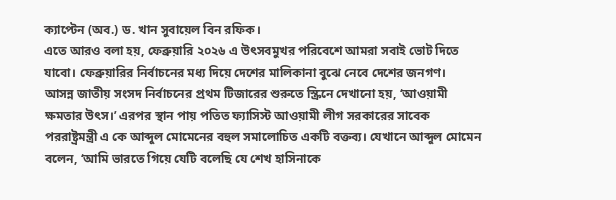ক্যাপ্টেন (অব.) ড. খান সুবায়েল বিন রফিক।
এতে আরও বলা হয়, ফেব্রুয়ারি ২০২৬ এ উৎসবমুখর পরিবেশে আমরা সবাই ভোট দিতে যাবো। ফেব্রুয়ারির নির্বাচনের মধ্য দিয়ে দেশের মালিকানা বুঝে নেবে দেশের জনগণ।
আসন্ন জাতীয় সংসদ নির্বাচনের প্রথম টিজারের শুরুতে স্ক্রিনে দেখানো হয়, ‘আওয়ামী ক্ষমতার উৎস।’ এরপর স্থান পায় পতিত ফ্যাসিস্ট আওয়ামী লীগ সরকারের সাবেক পররাষ্ট্রমন্ত্রী এ কে আব্দুল মোমেনের বহুল সমালোচিত একটি বক্তব্য। যেখানে আব্দুল মোমেন বলেন, ‘আমি ভারতে গিয়ে যেটি বলেছি যে শেখ হাসিনাকে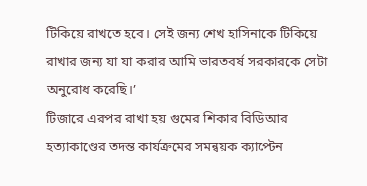টিকিয়ে রাখতে হবে। সেই জন্য শেখ হাসিনাকে টিকিয়ে রাখার জন্য যা যা করার আমি ভারতবর্ষ সরকারকে সেটা অনুরোধ করেছি।’
টিজারে এরপর রাখা হয় গুমের শিকার বিডিআর হত্যাকাণ্ডের তদন্ত কার্যক্রমের সমন্বয়ক ক্যাপ্টেন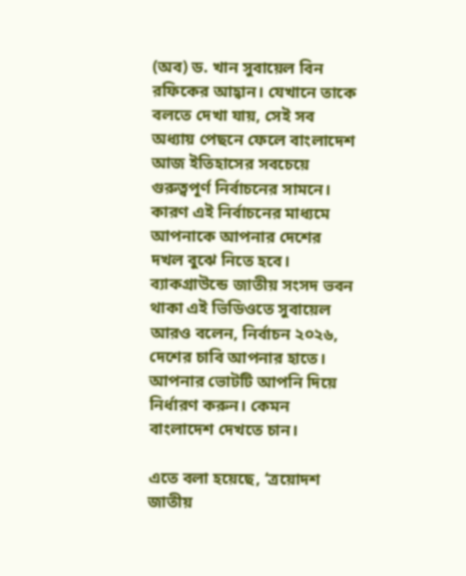(অব) ড. খান সুবায়েল বিন রফিকের আহ্বান। যেখানে তাকে বলতে দেখা যায়, সেই সব অধ্যায় পেছনে ফেলে বাংলাদেশ আজ ইতিহাসের সবচেয়ে গুরুত্বপূর্ণ নির্বাচনের সামনে। কারণ এই নির্বাচনের মাধ্যমে আপনাকে আপনার দেশের দখল বুঝে নিতে হবে।
ব্যাকগ্রাউন্ডে জাতীয় সংসদ ভবন থাকা এই ভিডিওতে সুবায়েল আরও বলেন, নির্বাচন ২০২৬, দেশের চাবি আপনার হাতে। আপনার ভোটটি আপনি দিয়ে নির্ধারণ করুন। কেমন বাংলাদেশ দেখতে চান।

এতে বলা হয়েছে, ‘ত্রয়োদশ জাতীয়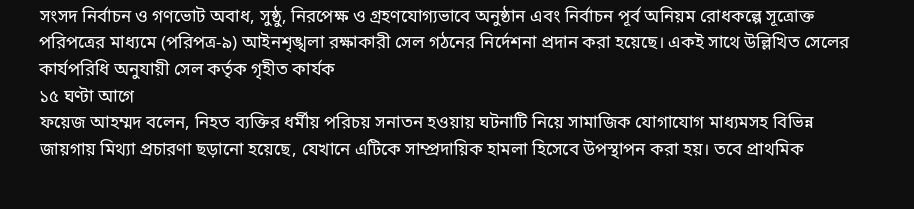সংসদ নির্বাচন ও গণভোট অবাধ, সুষ্ঠু, নিরপেক্ষ ও গ্রহণযোগ্যভাবে অনুষ্ঠান এবং নির্বাচন পূর্ব অনিয়ম রোধকল্পে সূত্রোক্ত পরিপত্রের মাধ্যমে (পরিপত্র-৯) আইনশৃঙ্খলা রক্ষাকারী সেল গঠনের নির্দেশনা প্রদান করা হয়েছে। একই সাথে উল্লিখিত সেলের কার্যপরিধি অনুযায়ী সেল কর্তৃক গৃহীত কার্যক
১৫ ঘণ্টা আগে
ফয়েজ আহম্মদ বলেন, নিহত ব্যক্তির ধর্মীয় পরিচয় সনাতন হওয়ায় ঘটনাটি নিয়ে সামাজিক যোগাযোগ মাধ্যমসহ বিভিন্ন জায়গায় মিথ্যা প্রচারণা ছড়ানো হয়েছে, যেখানে এটিকে সাম্প্রদায়িক হামলা হিসেবে উপস্থাপন করা হয়। তবে প্রাথমিক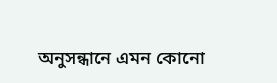অনুসন্ধানে এমন কোনো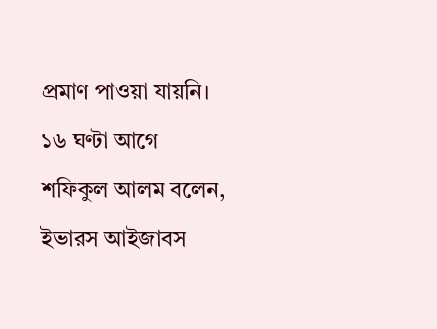প্রমাণ পাওয়া যায়নি।
১৬ ঘণ্টা আগে
শফিকুল আলম বলেন, ইভারস আইজাবস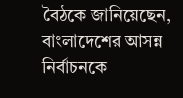বৈঠকে জানিয়েছেন, বাংলাদেশের আসন্ন নির্বাচনকে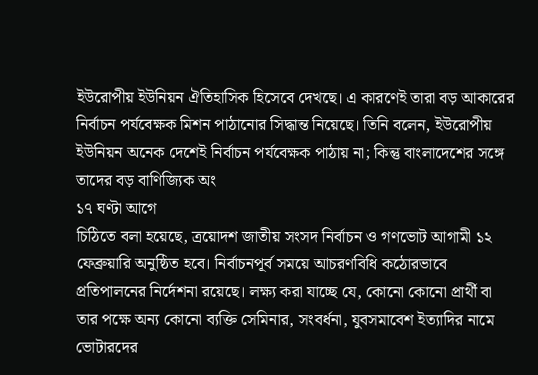ইউরোপীয় ইউনিয়ন ঐতিহাসিক হিসেবে দেখছে। এ কারণেই তারা বড় আকারের নির্বাচন পর্যবেক্ষক মিশন পাঠানোর সিদ্ধান্ত নিয়েছে। তিনি বলেন, ইউরোপীয় ইউনিয়ন অনেক দেশেই নির্বাচন পর্যবেক্ষক পাঠায় না; কিন্তু বাংলাদেশের সঙ্গে তাদের বড় বাণিজ্যিক অং
১৭ ঘণ্টা আগে
চিঠিতে বলা হয়েছে, ত্রয়োদশ জাতীয় সংসদ নির্বাচন ও গণভোট আগামী ১২ ফেব্রুয়ারি অনুষ্ঠিত হবে। নির্বাচনপূর্ব সময়ে আচরণবিধি কঠোরভাবে প্রতিপালনের নির্দেশনা রয়েছে। লক্ষ্য করা যাচ্ছে যে, কোনো কোনো প্রার্থী বা তার পক্ষে অন্য কোনো ব্যক্তি সেমিনার, সংবর্ধনা, যুবসমাবেশ ইত্যাদির নামে ভোটারদের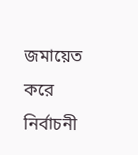জমায়েত করে নির্বাচনী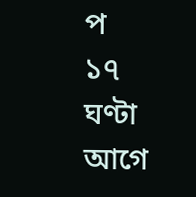প
১৭ ঘণ্টা আগে